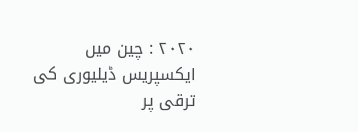۲۰۲۰ : چین میں ایکسپریس ڈیلیوری کی ترقی پر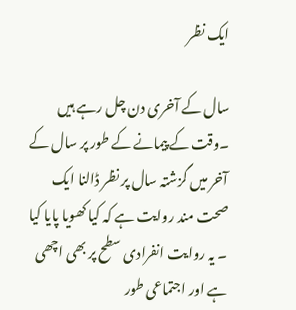ایک نظر

سال کے آخری دن چل رہے ہیں ۔وقت کے پیمانے کے طور پر سال کے آخر میں گزشتہ سال پر نظر ڈالنا ایک صحت مند روایت ہے کہ کیا کھویا پایا کیا ۔ یہ روایت انفرادی سطح پر بھی اچھی ہے اور اجتماعی طور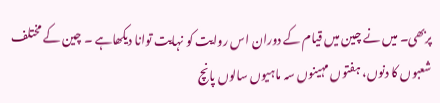پربھی۔ میں نے چین میں قیام کے دوران اس روایت کو نہایت توانا دیکھاہے ۔ چین کے مختلف شعبوں کا دنوں، ہفتوں مہینوں سہ ماہیوں سالوں پانچ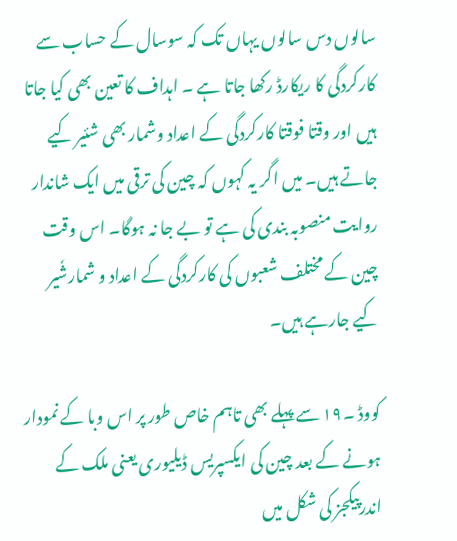سالوں دس سالوں یہاں تک کہ سوسال کے حساب سے کارکردگی کا ریکارڈ رکھا جاتا ہے ۔ اہداف کا تعین بھی کیا جاتا ہیں اور وقتا فوقتا کارکردگی کے اعداد وشمار بھی شئیر کیے جاتے ہیں۔ میں اگر یہ کہوں کہ چین کی ترقی میں ایک شاندار روایت منصوبہ بندی کی ہے تو بے جا نہ ہوگا۔ اس وقت چین کے مختلف شعبوں کی کارکردگی کے اعداد و شمارشٗیر کیے جارہے ہیں۔

کووڈ ۔۱۹ سے پہلے بھی تاہم خاص طور پر اس وبا کے نمودار ہونے کے بعد چین کی ایکسپریس ڈیلیوری یعنی ملک کے اندرپیکجز کی شکل میں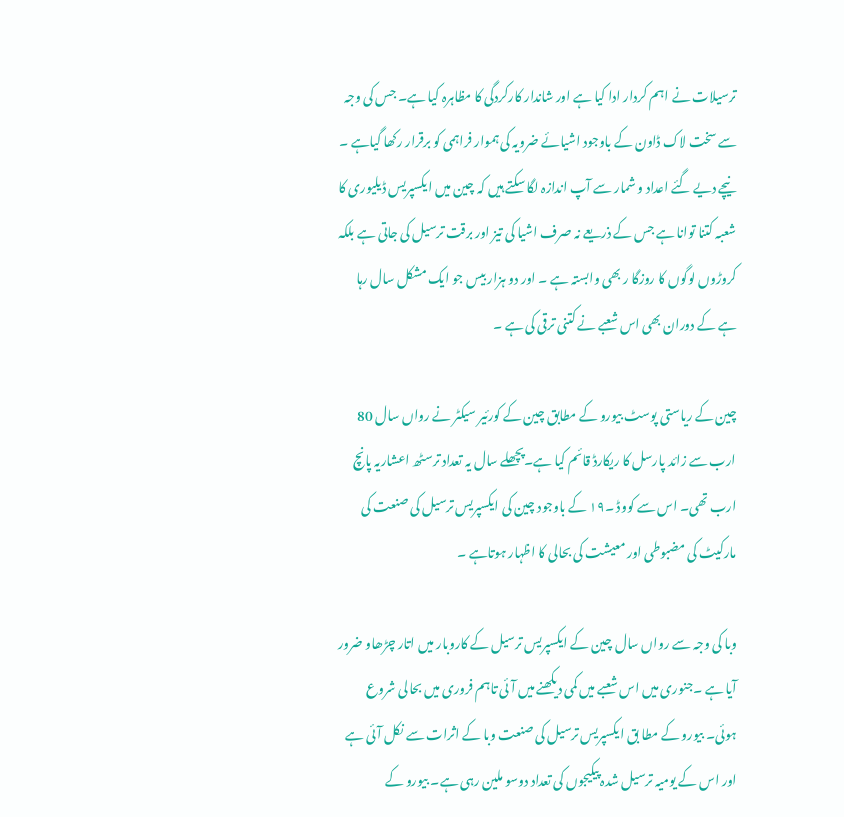ترسیلات نے اہم کردار ادا کیا ہے اور شاندار کارکردگی کا مظاہرہ کیا ہے۔ جس کی وجہ سے سخت لاک ڈاون کے باوجود اشیائے ضرویہ کی ہموار فراہمی کو برقرار رکھا گیاہے ۔ نیچے دیے گئے اعداد و شمار سے آپ اندازہ لگا سکتے ہیں کہ چین میں ایکسپریس ڈیلیوری کا شعبہ کتنا توانا ہے جس کے ذریعے نہ صرف اشیا کی تیز اور برقت ترسیل کی جاتی ہے بلکہ کروڑوں لوگوں کا روزگا ر بھی وابستہ ہے ۔ اور دو ہزار بیس جو ایک مشکل سال رہا ہے کے دوران بھی اس شعبے نے کتنی ترقی کی ہے ۔

چین کے ریاستی پوسٹ بیورو کے مطابق چین کے کورئیر سیکٹر نے رواں سال 80 ارب سے زائد پارسل کا ریکارڈ قائم کیا ہے۔پچھلے سال یہ تعداد ترسٹھ اعشاریہ پانچ ارب تھی۔ اس سے کووڈ ۔۱۹ کے باوجود چین کی ایکسپریس ترسیل کی صنعت کی مارکیٹ کی مضبوطی اور معیشت کی بحالی کا اظہار ہوتاہے ۔

وبا کی وجہ سے رواں سال چین کے ایکسپریس ترسیل کے کاروبار میں اتار چڑھاو ضرور آیا ہے ۔جنوری میں اس شعبے میں کمی دیکھنے میں آئی تاہم فروری میں بحالی شروع ہوئی۔ بیورو کے مطا بق ایکسپریس ترسیل کی صنعت وبا کے اثرات سے نکل آئی ہے اور اس کے یومیہ ترسیل شدہ پیکیجوں کی تعداد دوسو ملین رہی ہے۔ بیورو کے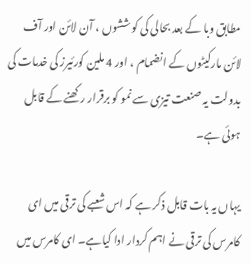مطابق وبا کے بعد بحالی کی کوششوں ، آن لائن اور آف لائن مارکیٹوں کے انضمام ، اور 4 ملین کورئیرز کی خدمات کی بدولت یہ صنعت تیزی سے نمو کو برقرار رکھنے کے قابل ہوئی ہے۔

یہاں یہ بات قابل ذکر ہے کہ اس شعبے کی ترقی میں ای کامرس کی ترقی نے اہم کردار ادا کیاہے۔ ای کامرس میں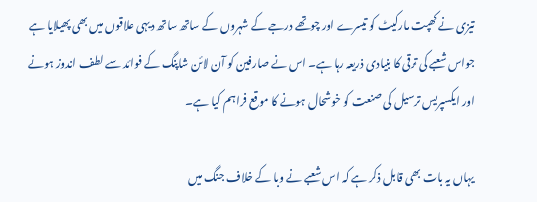تیزی نے کھپت مارکیٹ کو تیسرے اور چوتھے درجے کے شہروں کے ساتھ ساتھ دیہی علاقوں میں بھی پھیلایا ہے جواس شعبے کی ترقی کا بنیادی ذریعہ رہا ہے۔ اس نے صارفین کو آن لائن شاپنگ کے فوائد سے لطف اندوز ہونے اور ایکسپریس ترسیل کی صنعت کو خوشحال ہونے کا موقع فراہم کیا ہے۔

یہاں یہ بات بھی قابل ذکر ہے کہ اس شعبے نے وبا کے خلاف جنگ میں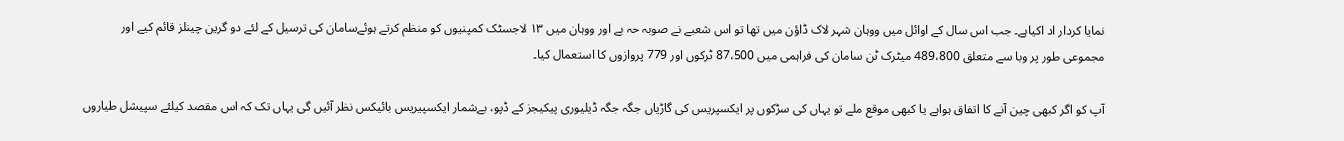نمایا کردار اد اکیاہے۔ جب اس سال کے اوائل میں ووہان شہر لاک ڈاؤن میں تھا تو اس شعبے نے صوبہ حہ بے اور ووہان میں ۱۳ لاجسٹک کمپنیوں کو منظم کرتے ہوئےسامان کی ترسیل کے لئے دو گرین چینلز قائم کیے اور مجموعی طور پر وبا سے متعلق 489،800 میٹرک ٹن سامان کی فراہمی میں 87،500 ٹرکوں اور 779 پروازوں کا استعمال کیا۔

آپ کو اگر کبھی چین آنے کا اتفاق ہواہے یا کبھی موقع ملے تو یہاں کی سڑکوں پر ایکسپریس کی گاڑیاں جگہ جگہ ڈیلیوری پیکیجز کے ڈپو، بےشمار ایکسپیریس بائیکس نظر آئیں گی یہاں تک کہ اس مقصد کیلئے سپیشل طیاروں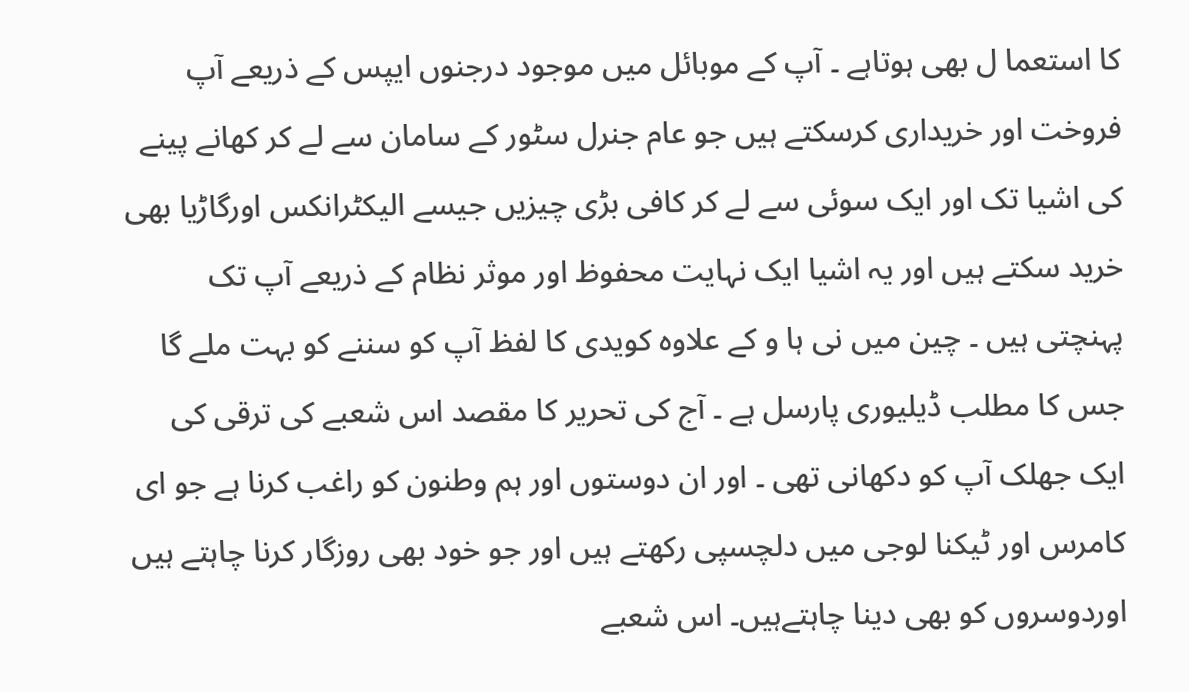کا استعما ل بھی ہوتاہے ۔ آپ کے موبائل میں موجود درجنوں ایپس کے ذریعے آپ فروخت اور خریداری کرسکتے ہیں جو عام جنرل سٹور کے سامان سے لے کر کھانے پینے کی اشیا تک اور ایک سوئی سے لے کر کافی بڑی چیزیں جیسے الیکٹرانکس اورگاڑیا بھی خرید سکتے ہیں اور یہ اشیا ایک نہایت محفوظ اور موثر نظام کے ذریعے آپ تک پہنچتی ہیں ۔ چین میں نی ہا و کے علاوہ کویدی کا لفظ آپ کو سننے کو بہت ملے گا جس کا مطلب ڈیلیوری پارسل ہے ۔ آج کی تحریر کا مقصد اس شعبے کی ترقی کی ایک جھلک آپ کو دکھانی تھی ۔ اور ان دوستوں اور ہم وطنون کو راغب کرنا ہے جو ای کامرس اور ٹیکنا لوجی میں دلچسپی رکھتے ہیں اور جو خود بھی روزگار کرنا چاہتے ہیں اوردوسروں کو بھی دینا چاہتےہیں۔ اس شعبے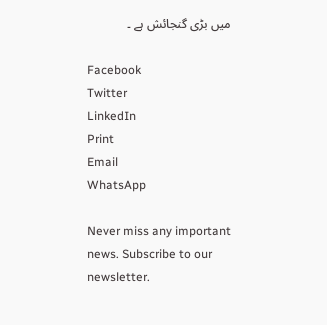میں بڑی گنجائش ہے ۔

Facebook
Twitter
LinkedIn
Print
Email
WhatsApp

Never miss any important news. Subscribe to our newsletter.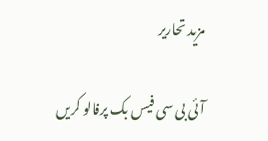مزید تحاریر

آئی بی سی فیس بک پرفالو کریں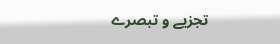تجزیے و تبصرے